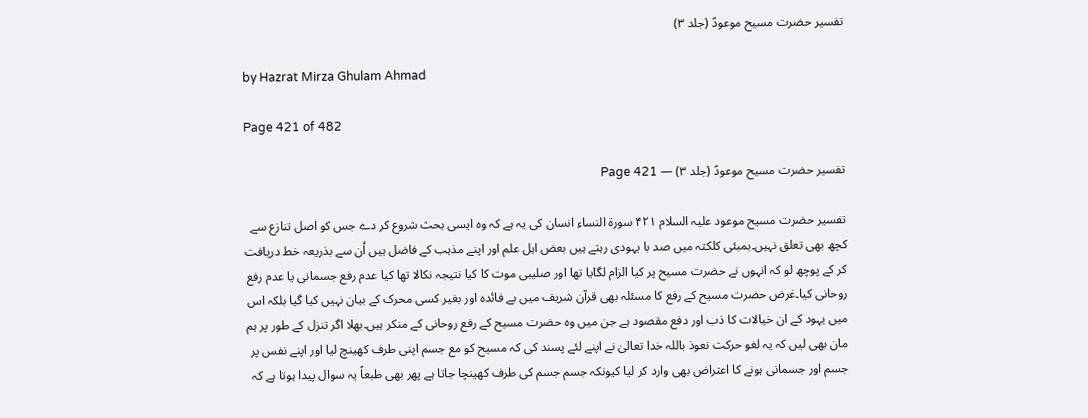تفسیر حضرت مسیح موعودؑ (جلد ۳)

by Hazrat Mirza Ghulam Ahmad

Page 421 of 482

تفسیر حضرت مسیح موعودؑ (جلد ۳) — Page 421

تفسیر حضرت مسیح موعود علیہ السلام ۴۲۱ سورة النساء انسان کی یہ ہے کہ وہ ایسی بحث شروع کر دے جس کو اصل تنازع سے کچھ بھی تعلق نہیں۔بمبئی کلکتہ میں صد با یہودی رہتے ہیں بعض اہل علم اور اپنے مذہب کے فاضل ہیں اُن سے بذریعہ خط دریافت کر کے پوچھ لو کہ انہوں نے حضرت مسیح پر کیا الزام لگایا تھا اور صلیبی موت کا کیا نتیجہ نکالا تھا کیا عدم رفع جسمانی یا عدم رفع روحانی کیا۔غرض حضرت مسیح کے رفع کا مسئلہ بھی قرآن شریف میں بے فائدہ اور بغیر کسی محرک کے بیان نہیں کیا گیا بلکہ اس میں یہود کے ان خیالات کا ذب اور دفع مقصود ہے جن میں وہ حضرت مسیح کے رفع روحانی کے منکر ہیں۔بھلا اگر تنزل کے طور پر ہم مان بھی لیں کہ یہ لغو حرکت نعوذ باللہ خدا تعالیٰ نے اپنے لئے پسند کی کہ مسیح کو مع جسم اپنی طرف کھینچ لیا اور اپنے نفس پر جسم اور جسمانی ہونے کا اعتراض بھی وارد کر لیا کیونکہ جسم جسم کی طرف کھینچا جاتا ہے پھر بھی طبعاً یہ سوال پیدا ہوتا ہے کہ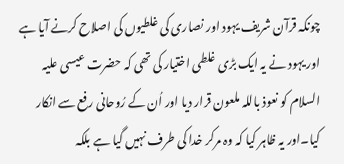چونکہ قرآن شریف یہود اور نصاری کی غلطیوں کی اصلاح کرنے آیا ہے اور یہود نے یہ ایک بڑی غلطی اختیار کی تھی کہ حضرت عیسی علیہ السلام کو نعوذ باللہ ملعون قرار دیا اور اُن کے رُوحانی رفع سے انکار کیا۔اور یہ ظاہر کیا کہ وہ مرکر خدا کی طرف نہیں گیا ہے بلکہ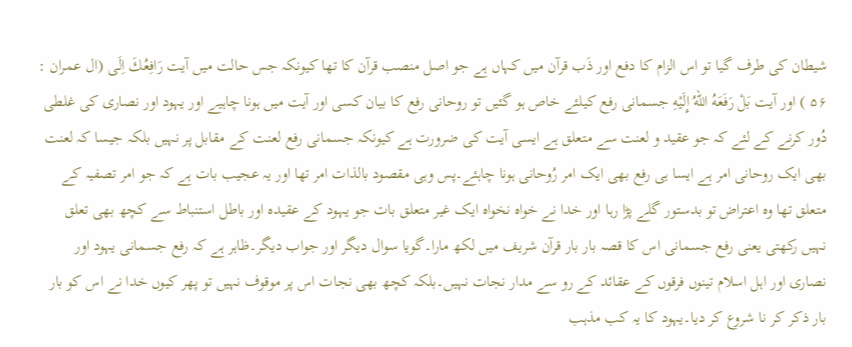شیطان کی طرف گیا تو اس الزام کا دفع اور ذَب قرآن میں کہاں ہے جو اصل منصب قرآن کا تھا کیونکہ جس حالت میں آیت رَافِعُكَ اِلَى (ال عمران : ۵۶ ) اور آیت بَلْ رَفَعَهُ اللهُ إِلَيْهِ جسمانی رفع کیلئے خاص ہو گئیں تو روحانی رفع کا بیان کسی اور آیت میں ہونا چاہیے اور یہود اور نصاری کی غلطی دُور کرنے کے لئے کہ جو عقید و لعنت سے متعلق ہے ایسی آیت کی ضرورت ہے کیونکہ جسمانی رفع لعنت کے مقابل پر نہیں بلکہ جیسا کہ لعنت بھی ایک روحانی امر ہے ایسا ہی رفع بھی ایک امر رُوحانی ہونا چاہئے۔پس وہی مقصود بالذات امر تھا اور یہ عجیب بات ہے کہ جو امر تصفیہ کے متعلق تھا وہ اعتراض تو بدستور گلے پڑا رہا اور خدا نے خواہ نخواہ ایک غیر متعلق بات جو یہود کے عقیدہ اور باطل استنباط سے کچھ بھی تعلق نہیں رکھتی یعنی رفع جسمانی اس کا قصہ بار بار قرآن شریف میں لکھ مارا۔گویا سوال دیگر اور جواب دیگر۔ظاہر ہے کہ رفع جسمانی یہود اور نصاری اور اہل اسلام تینوں فرقوں کے عقائد کے رو سے مدار نجات نہیں۔بلکہ کچھ بھی نجات اس پر موقوف نہیں تو پھر کیوں خدا نے اس کو بار بار ذکر کر نا شروع کر دیا۔یہود کا یہ کب مذہب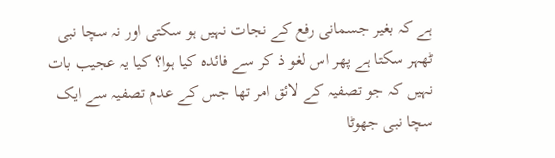ہے کہ بغیر جسمانی رفع کے نجات نہیں ہو سکتی اور نہ سچا نبی ٹھہر سکتا ہے پھر اس لغو ذ کر سے فائدہ کیا ہوا؟ کیا یہ عجیب بات نہیں کہ جو تصفیہ کے لائق امر تھا جس کے عدم تصفیہ سے ایک سچا نبی جھوٹا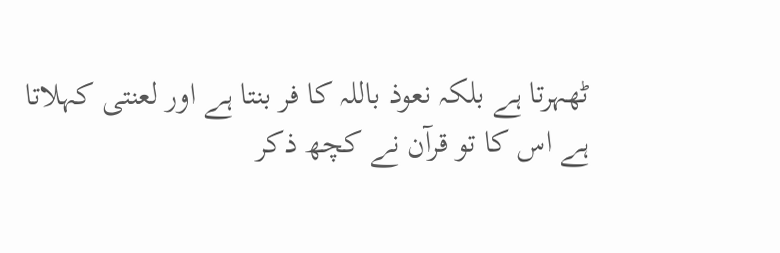ٹھہرتا ہے بلکہ نعوذ باللہ کا فر بنتا ہے اور لعنتی کہلاتا ہے اس کا تو قرآن نے کچھ ذکر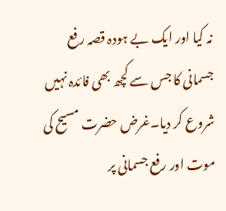نہ کیا اور ایک بے ہودہ قصہ رفع جسمانی کا جس سے کچھ بھی فائدہ نہیں شروع کر دیا۔غرض حضرت مسیح کی موت اور رفع جسمانی پر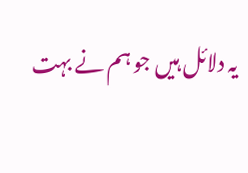یہ دلائل ہیں جو ہم نے بہت